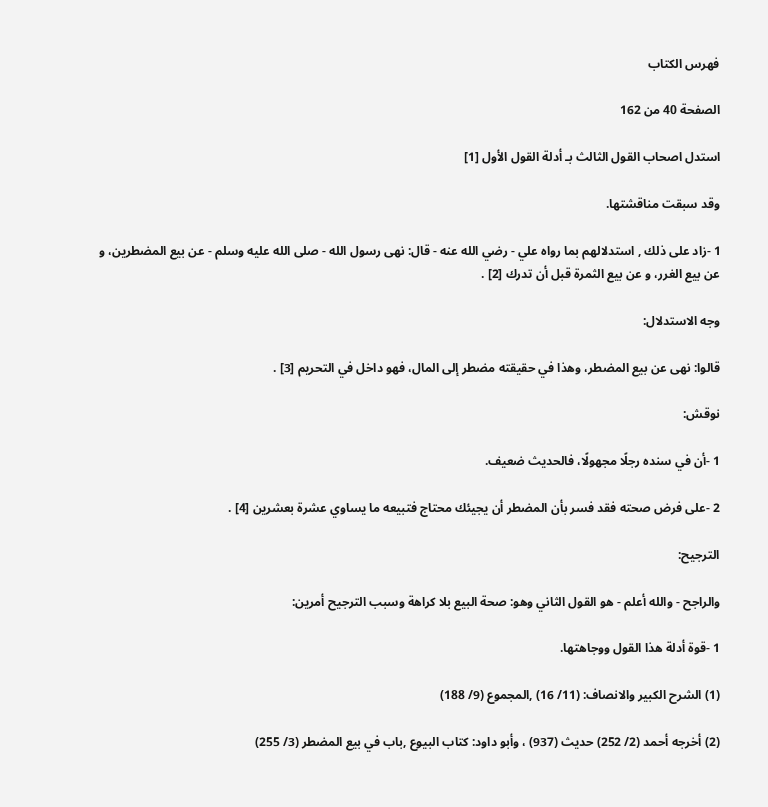فهرس الكتاب

الصفحة 40 من 162

استدل اصحاب القول الثالث بـ أدلة القول الأول [1]

وقد سبقت مناقشتها.

1 -زاد على ذلك , استدلالهم بما رواه علي - رضي الله عنه - قال: نهى رسول الله - صلى الله عليه وسلم - عن بيع المضطرين، و عن بيع الغرر، و عن بيع الثمرة قبل أن تدرك [2] .

وجه الاستدلال:

قالوا: نهى عن بيع المضطر، وهذا في حقيقته مضطر إلى المال، فهو داخل في التحريم [3] .

نوقش:

1 -أن في سنده رجلًا مجهولًا، فالحديث ضعيف.

2 -على فرض صحته فقد فسر بأن المضطر أن يجيئك محتاج فتبيعه ما يساوي عشرة بعشرين [4] .

الترجيح:

والراجح - والله أعلم - هو القول الثاني وهو: صحة البيع بلا كراهة وسبب الترجيح أمرين:

1 -قوة أدلة هذا القول ووجاهتها.

(1) الشرح الكبير والانصاف: (11/ 16) ,المجموع (9/ 188)

(2) أخرجه أحمد (2/ 252) حديث (937) ، وأبو داود: كتاب البيوع ,باب في بيع المضطر (3/ 255)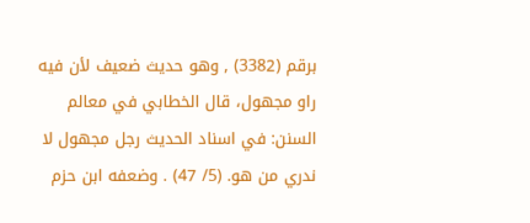برقم (3382) , وهو حديث ضعيف لأن فيه راو مجهول، قال الخطابي في معالم السنن: في اسناد الحديث رجل مجهول لا ندري من هو. (5/ 47) . وضعفه ابن حزم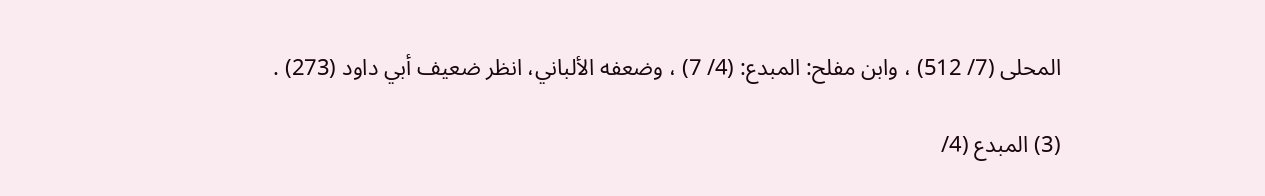المحلى (7/ 512) ، وابن مفلح: المبدع: (4/ 7) ، وضعفه الألباني، انظر ضعيف أبي داود (273) .

(3) المبدع (4/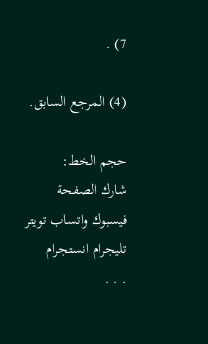7) .

(4) المرجع السابق.

حجم الخط:
شارك الصفحة
فيسبوك واتساب تويتر تليجرام انستجرام
. . .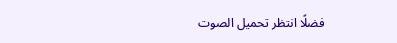فضلًا انتظر تحميل الصوت